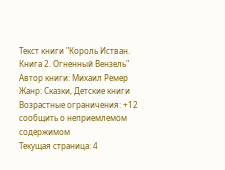Текст книги "Король Истван. Книга 2. Огненный Вензель"
Автор книги: Михаил Ремер
Жанр: Сказки, Детские книги
Возрастные ограничения: +12
сообщить о неприемлемом содержимом
Текущая страница: 4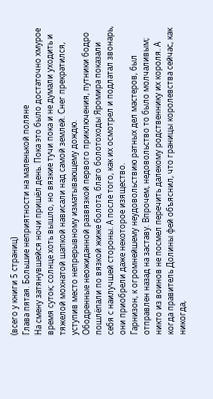(всего у книги 5 страниц)
Глава пятая. Большие неприятности на маленькой поляне
На смену затянувшейся ночи пришёл день. Пока это было достаточно хмурое время суток; солнце хоть вышло, но вязкие тучи пока и не думали уходить и тяжелой мохнатой шапкой нависали над самой землей. Снег прекратился, уступив место непрерывному изматывающему дождю.
Ободренные неожиданной развязкой первого приключения, путники бодро пошлёпали по вязкой жиже болота, благо болотоходы Яромира показали себя с наилучшей стороны. А после того, как их осмотрел и подлатал звонарь, они приобрели даже некоторое изящество.
Гарнизон, к огромнейшему неудовольствию ратных дел мастеров, был отправлен назад на заставу. Впрочем, недовольство то было молчаливым; никто из воинов не посмел перечить далекому родственнику их короля. А когда правитель Долины фей объяснил, что границы королевства сейчас, как никогда,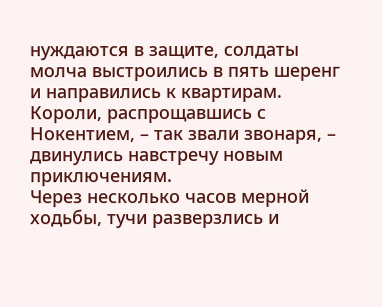нуждаются в защите, солдаты молча выстроились в пять шеренг и направились к квартирам. Короли, распрощавшись с Нокентием, – так звали звонаря, – двинулись навстречу новым приключениям.
Через несколько часов мерной ходьбы, тучи разверзлись и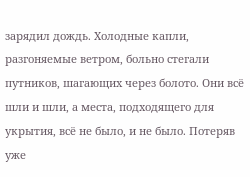зарядил дождь. Холодные капли, разгоняемые ветром, больно стегали путников, шагающих через болото. Они всё шли и шли, а места, подходящего для укрытия, всё не было, и не было. Потеряв уже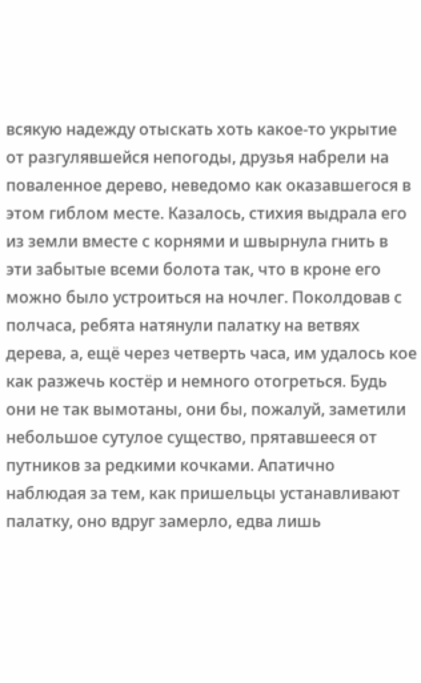всякую надежду отыскать хоть какое-то укрытие от разгулявшейся непогоды, друзья набрели на поваленное дерево, неведомо как оказавшегося в этом гиблом месте. Казалось, стихия выдрала его из земли вместе с корнями и швырнула гнить в эти забытые всеми болота так, что в кроне его можно было устроиться на ночлег. Поколдовав с полчаса, ребята натянули палатку на ветвях дерева, а, ещё через четверть часа, им удалось кое как разжечь костёр и немного отогреться. Будь они не так вымотаны, они бы, пожалуй, заметили небольшое сутулое существо, прятавшееся от путников за редкими кочками. Апатично наблюдая за тем, как пришельцы устанавливают палатку, оно вдруг замерло, едва лишь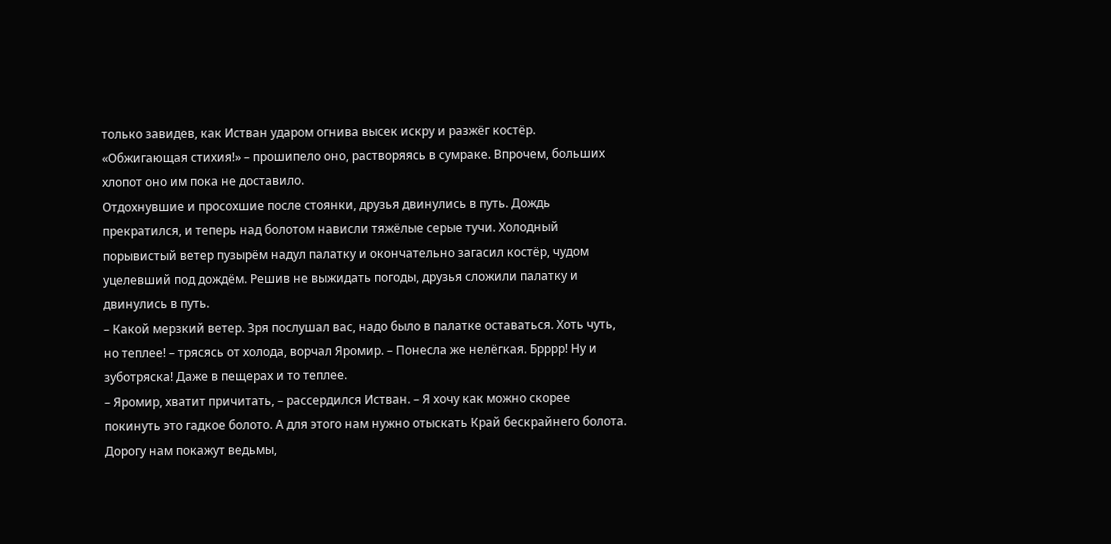только завидев, как Истван ударом огнива высек искру и разжёг костёр. «Обжигающая стихия!» – прошипело оно, растворяясь в сумраке. Впрочем, больших хлопот оно им пока не доставило.
Отдохнувшие и просохшие после стоянки, друзья двинулись в путь. Дождь прекратился, и теперь над болотом нависли тяжёлые серые тучи. Холодный порывистый ветер пузырём надул палатку и окончательно загасил костёр, чудом уцелевший под дождём. Решив не выжидать погоды, друзья сложили палатку и двинулись в путь.
– Какой мерзкий ветер. Зря послушал вас, надо было в палатке оставаться. Хоть чуть, но теплее! – трясясь от холода, ворчал Яромир. – Понесла же нелёгкая. Брррр! Ну и зуботряска! Даже в пещерах и то теплее.
– Яромир, хватит причитать, – рассердился Истван. – Я хочу как можно скорее покинуть это гадкое болото. А для этого нам нужно отыскать Край бескрайнего болота. Дорогу нам покажут ведьмы,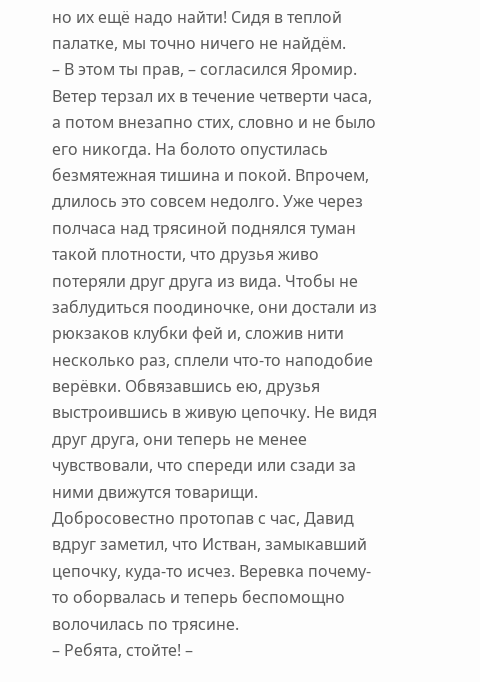но их ещё надо найти! Сидя в теплой палатке, мы точно ничего не найдём.
– В этом ты прав, – согласился Яромир.
Ветер терзал их в течение четверти часа, а потом внезапно стих, словно и не было его никогда. На болото опустилась безмятежная тишина и покой. Впрочем, длилось это совсем недолго. Уже через полчаса над трясиной поднялся туман такой плотности, что друзья живо потеряли друг друга из вида. Чтобы не заблудиться поодиночке, они достали из рюкзаков клубки фей и, сложив нити несколько раз, сплели что-то наподобие верёвки. Обвязавшись ею, друзья выстроившись в живую цепочку. Не видя друг друга, они теперь не менее чувствовали, что спереди или сзади за ними движутся товарищи. Добросовестно протопав с час, Давид вдруг заметил, что Истван, замыкавший цепочку, куда-то исчез. Веревка почему-то оборвалась и теперь беспомощно волочилась по трясине.
– Ребята, стойте! –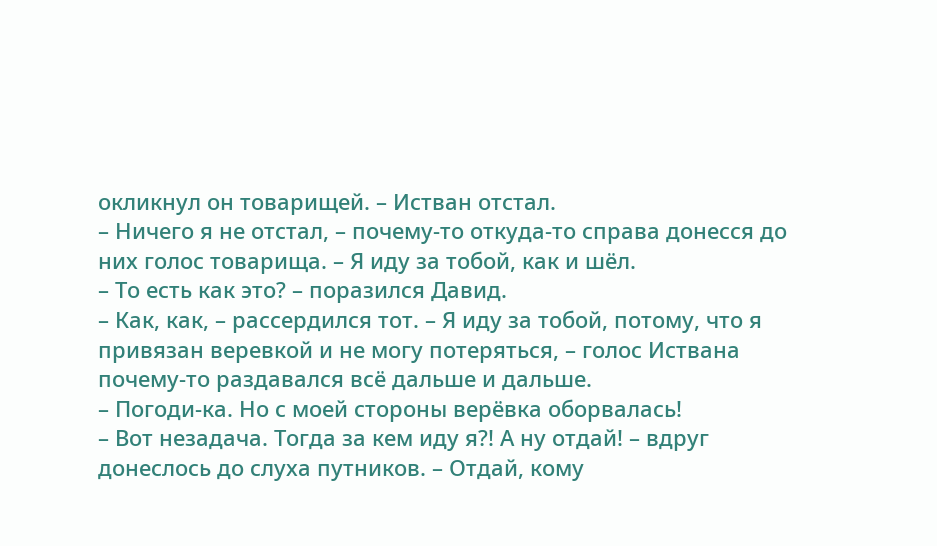окликнул он товарищей. – Истван отстал.
– Ничего я не отстал, – почему-то откуда-то справа донесся до них голос товарища. – Я иду за тобой, как и шёл.
– То есть как это? – поразился Давид.
– Как, как, – рассердился тот. – Я иду за тобой, потому, что я привязан веревкой и не могу потеряться, – голос Иствана почему-то раздавался всё дальше и дальше.
– Погоди-ка. Но с моей стороны верёвка оборвалась!
– Вот незадача. Тогда за кем иду я?! А ну отдай! – вдруг донеслось до слуха путников. – Отдай, кому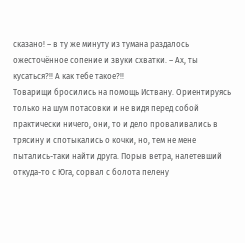сказано! – в ту же минуту из тумана раздалось ожесточённое сопение и звуки схватки. – Ах, ты кусаться?!! А как тебе такое?!!
Товарищи бросились на помощь Иствану. Ориентируясь только на шум потасовки и не видя перед собой практически ничего, они, то и дело проваливались в трясину и спотыкались о кочки, но, тем не мене пытались-таки найти друга. Порыв ветра, налетевший откуда-то с Юга, сорвал с болота пелену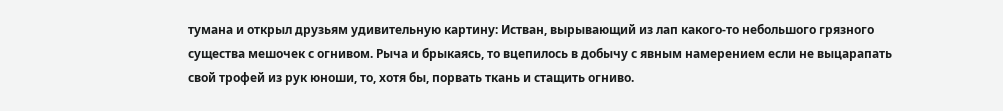тумана и открыл друзьям удивительную картину: Истван, вырывающий из лап какого-то небольшого грязного существа мешочек с огнивом. Рыча и брыкаясь, то вцепилось в добычу с явным намерением если не выцарапать свой трофей из рук юноши, то, хотя бы, порвать ткань и стащить огниво.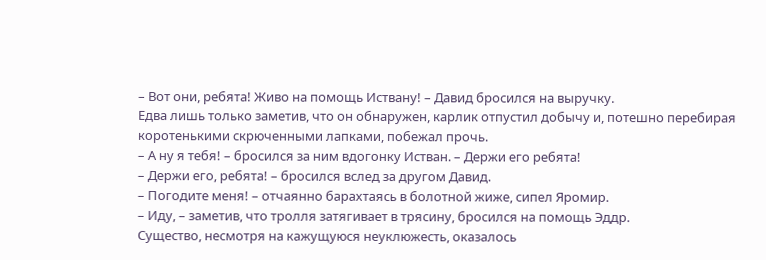– Вот они, ребята! Живо на помощь Иствану! – Давид бросился на выручку.
Едва лишь только заметив, что он обнаружен, карлик отпустил добычу и, потешно перебирая коротенькими скрюченными лапками, побежал прочь.
– А ну я тебя! – бросился за ним вдогонку Истван. – Держи его ребята!
– Держи его, ребята! – бросился вслед за другом Давид.
– Погодите меня! – отчаянно барахтаясь в болотной жиже, сипел Яромир.
– Иду, – заметив, что тролля затягивает в трясину, бросился на помощь Эддр.
Существо, несмотря на кажущуюся неуклюжесть, оказалось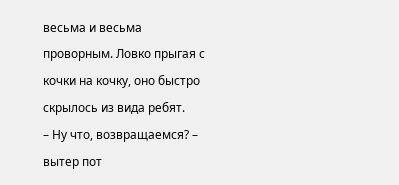весьма и весьма проворным. Ловко прыгая с кочки на кочку, оно быстро скрылось из вида ребят.
– Ну что, возвращаемся? – вытер пот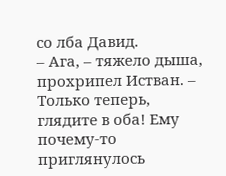со лба Давид.
– Ага, – тяжело дыша, прохрипел Истван. – Только теперь, глядите в оба! Ему почему-то приглянулось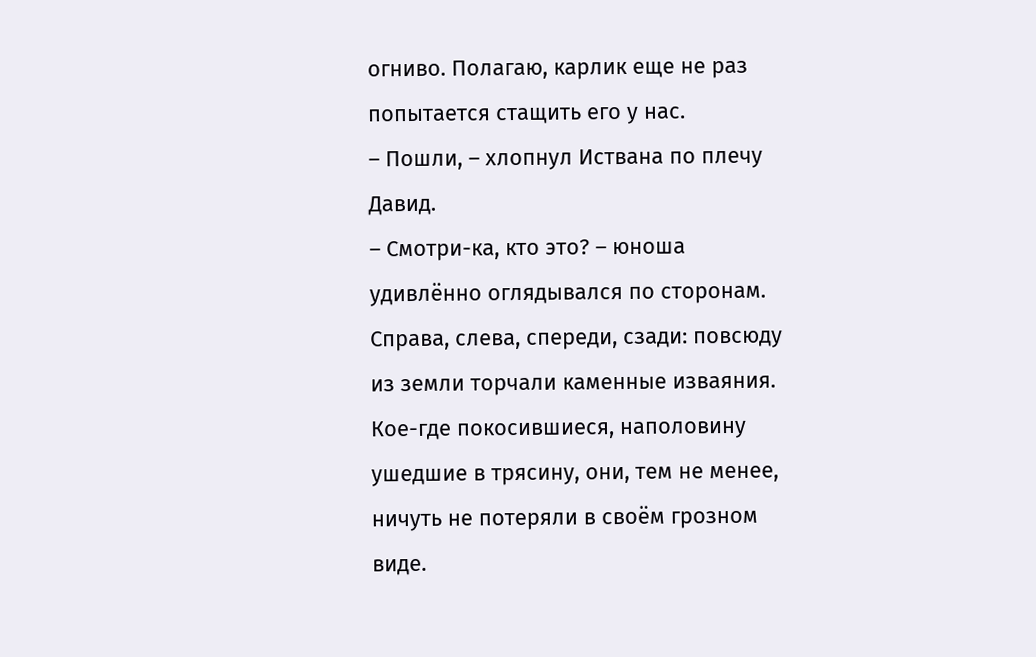огниво. Полагаю, карлик еще не раз попытается стащить его у нас.
– Пошли, – хлопнул Иствана по плечу Давид.
– Смотри-ка, кто это? – юноша удивлённо оглядывался по сторонам.
Справа, слева, спереди, сзади: повсюду из земли торчали каменные изваяния. Кое-где покосившиеся, наполовину ушедшие в трясину, они, тем не менее, ничуть не потеряли в своём грозном виде.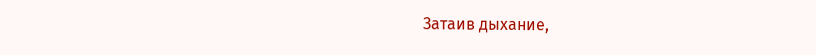Затаив дыхание,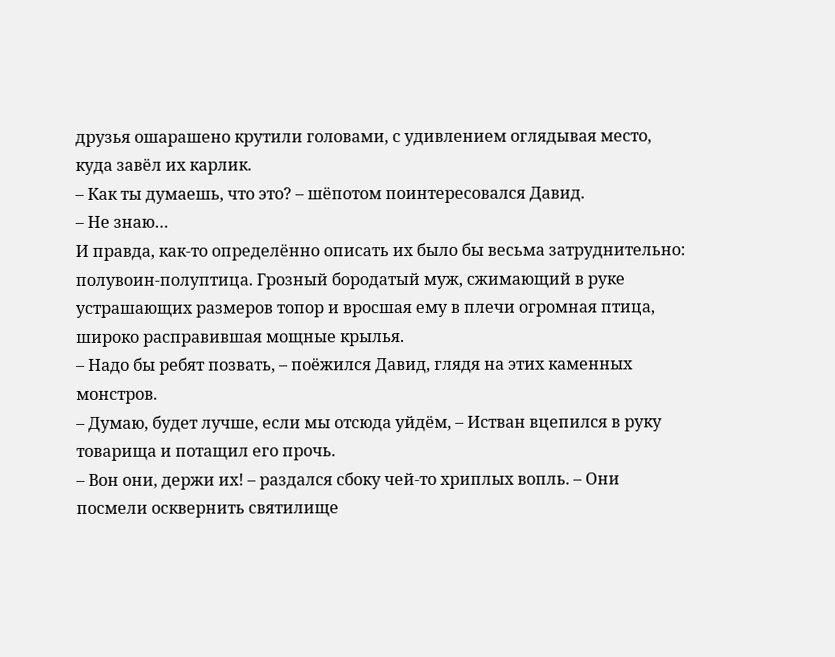друзья ошарашено крутили головами, с удивлением оглядывая место, куда завёл их карлик.
– Как ты думаешь, что это? – шёпотом поинтересовался Давид.
– Не знаю…
И правда, как-то определённо описать их было бы весьма затруднительно: полувоин-полуптица. Грозный бородатый муж, сжимающий в руке устрашающих размеров топор и вросшая ему в плечи огромная птица, широко расправившая мощные крылья.
– Надо бы ребят позвать, – поёжился Давид, глядя на этих каменных монстров.
– Думаю, будет лучше, если мы отсюда уйдём, – Истван вцепился в руку товарища и потащил его прочь.
– Вон они, держи их! – раздался сбоку чей-то хриплых вопль. – Они посмели осквернить святилище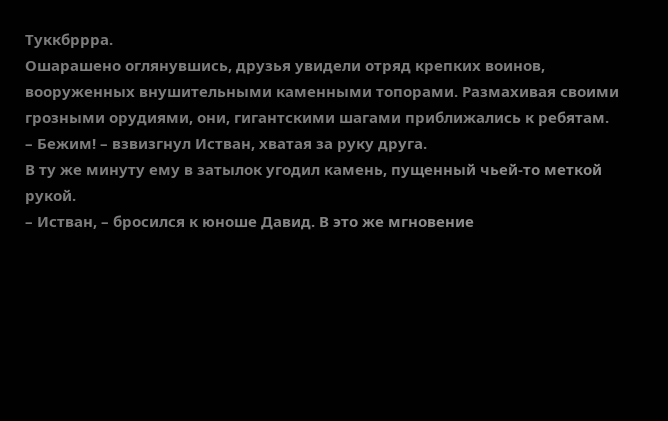Туккбррра.
Ошарашено оглянувшись, друзья увидели отряд крепких воинов, вооруженных внушительными каменными топорами. Размахивая своими грозными орудиями, они, гигантскими шагами приближались к ребятам.
– Бежим! – взвизгнул Истван, хватая за руку друга.
В ту же минуту ему в затылок угодил камень, пущенный чьей-то меткой рукой.
– Истван, – бросился к юноше Давид. В это же мгновение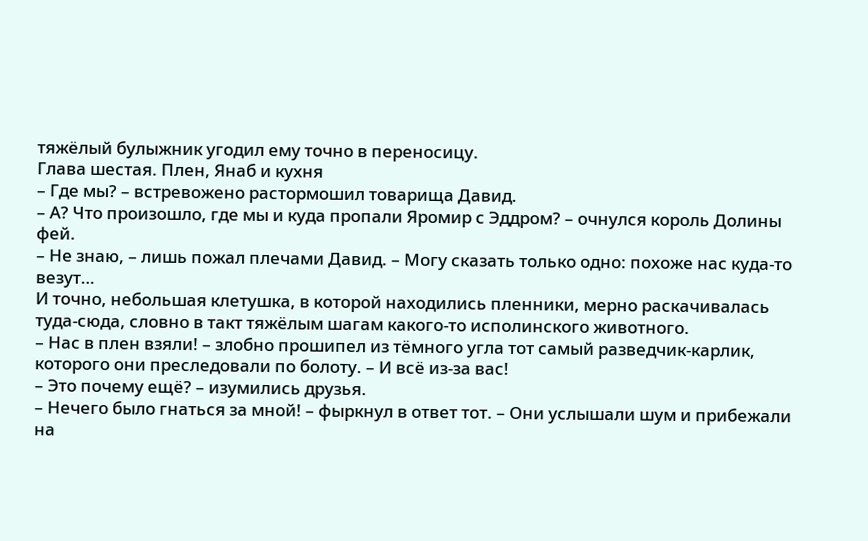тяжёлый булыжник угодил ему точно в переносицу.
Глава шестая. Плен, Янаб и кухня
– Где мы? – встревожено растормошил товарища Давид.
– А? Что произошло, где мы и куда пропали Яромир с Эддром? – очнулся король Долины фей.
– Не знаю, – лишь пожал плечами Давид. – Могу сказать только одно: похоже нас куда-то везут…
И точно, небольшая клетушка, в которой находились пленники, мерно раскачивалась туда-сюда, словно в такт тяжёлым шагам какого-то исполинского животного.
– Нас в плен взяли! – злобно прошипел из тёмного угла тот самый разведчик-карлик, которого они преследовали по болоту. – И всё из-за вас!
– Это почему ещё? – изумились друзья.
– Нечего было гнаться за мной! – фыркнул в ответ тот. – Они услышали шум и прибежали на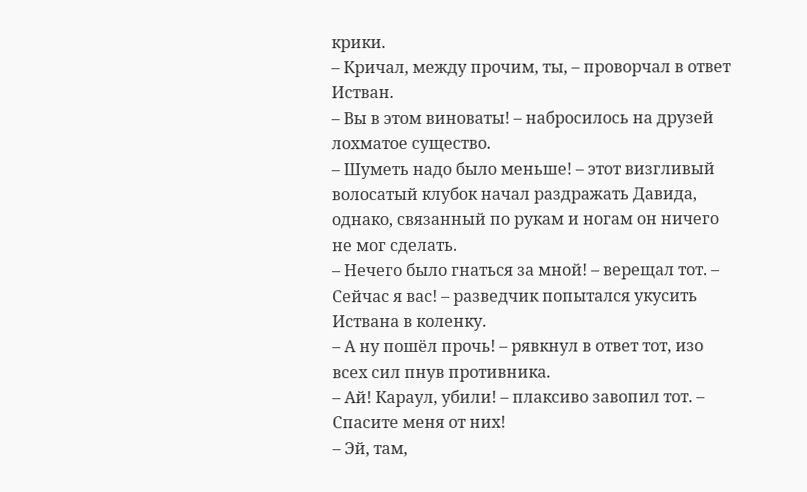крики.
– Кричал, между прочим, ты, – проворчал в ответ Истван.
– Вы в этом виноваты! – набросилось на друзей лохматое существо.
– Шуметь надо было меньше! – этот визгливый волосатый клубок начал раздражать Давида, однако, связанный по рукам и ногам он ничего не мог сделать.
– Нечего было гнаться за мной! – верещал тот. – Сейчас я вас! – разведчик попытался укусить Иствана в коленку.
– А ну пошёл прочь! – рявкнул в ответ тот, изо всех сил пнув противника.
– Ай! Караул, убили! – плаксиво завопил тот. – Спасите меня от них!
– Эй, там,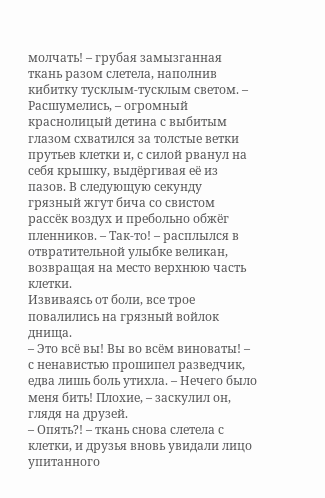молчать! – грубая замызганная ткань разом слетела, наполнив кибитку тусклым-тусклым светом. – Расшумелись, – огромный краснолицый детина с выбитым глазом схватился за толстые ветки прутьев клетки и, с силой рванул на себя крышку, выдёргивая её из пазов. В следующую секунду грязный жгут бича со свистом рассёк воздух и пребольно обжёг пленников. – Так-то! – расплылся в отвратительной улыбке великан, возвращая на место верхнюю часть клетки.
Извиваясь от боли, все трое повалились на грязный войлок днища.
– Это всё вы! Вы во всём виноваты! – с ненавистью прошипел разведчик, едва лишь боль утихла. – Нечего было меня бить! Плохие, – заскулил он, глядя на друзей.
– Опять?! – ткань снова слетела с клетки, и друзья вновь увидали лицо упитанного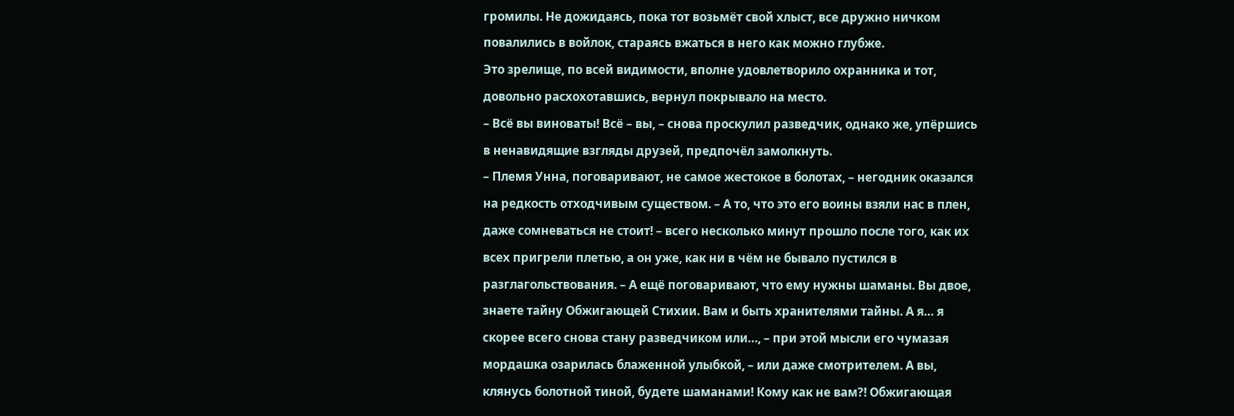громилы. Не дожидаясь, пока тот возьмёт свой хлыст, все дружно ничком повалились в войлок, стараясь вжаться в него как можно глубже.
Это зрелище, по всей видимости, вполне удовлетворило охранника и тот, довольно расхохотавшись, вернул покрывало на место.
– Всё вы виноваты! Всё – вы, – снова проскулил разведчик, однако же, упёршись в ненавидящие взгляды друзей, предпочёл замолкнуть.
– Племя Унна, поговаривают, не самое жестокое в болотах, – негодник оказался на редкость отходчивым существом. – А то, что это его воины взяли нас в плен, даже сомневаться не стоит! – всего несколько минут прошло после того, как их всех пригрели плетью, а он уже, как ни в чём не бывало пустился в разглагольствования. – А ещё поговаривают, что ему нужны шаманы. Вы двое, знаете тайну Обжигающей Стихии. Вам и быть хранителями тайны. А я… я скорее всего снова стану разведчиком или…, – при этой мысли его чумазая мордашка озарилась блаженной улыбкой, – или даже смотрителем. А вы, клянусь болотной тиной, будете шаманами! Кому как не вам?! Обжигающая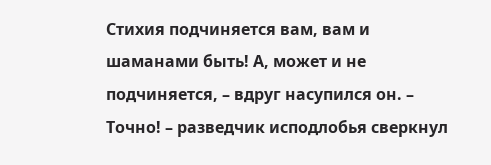Стихия подчиняется вам, вам и шаманами быть! А, может и не подчиняется, – вдруг насупился он. – Точно! – разведчик исподлобья сверкнул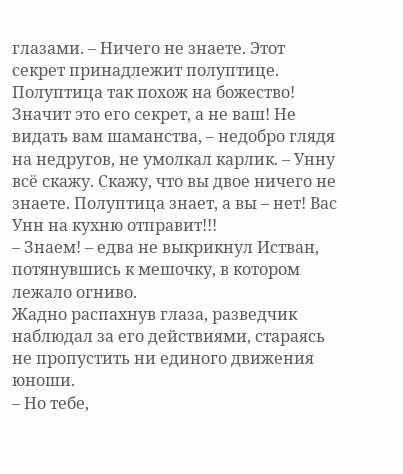глазами. – Ничего не знаете. Этот секрет принадлежит полуптице. Полуптица так похож на божество! Значит это его секрет, а не ваш! Не видать вам шаманства, – недобро глядя на недругов, не умолкал карлик. – Унну всё скажу. Скажу, что вы двое ничего не знаете. Полуптица знает, а вы – нет! Вас Унн на кухню отправит!!!
– Знаем! – едва не выкрикнул Истван, потянувшись к мешочку, в котором лежало огниво.
Жадно распахнув глаза, разведчик наблюдал за его действиями, стараясь не пропустить ни единого движения юноши.
– Но тебе,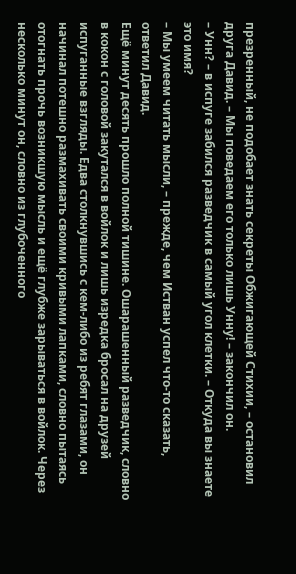презренный, не подобает знать секреты Обжигающей Стихии, – остановил друга Давид. – Мы поведаем его только лишь Унну! – закончил он.
– Унн? – в испуге забился разведчик в самый угол клетки. – Откуда вы знаете это имя?
– Мы умеем читать мысли, – прежде, чем Истван успел что-то сказать, ответил Давид.
Ещё минут десять прошло полной тишине. Ошарашенный разведчик, словно в кокон с головой закутался в войлок и лишь изредка бросал на друзей испуганные взгляды. Едва столкнувшись с кем-либо из ребят глазами, он начинал потешно размахивать своими кривыми лапками, словно пытаясь отогнать прочь возникшую мысль и ещё глубже зарываться в войлок. Через несколько минут он, словно из глубоченного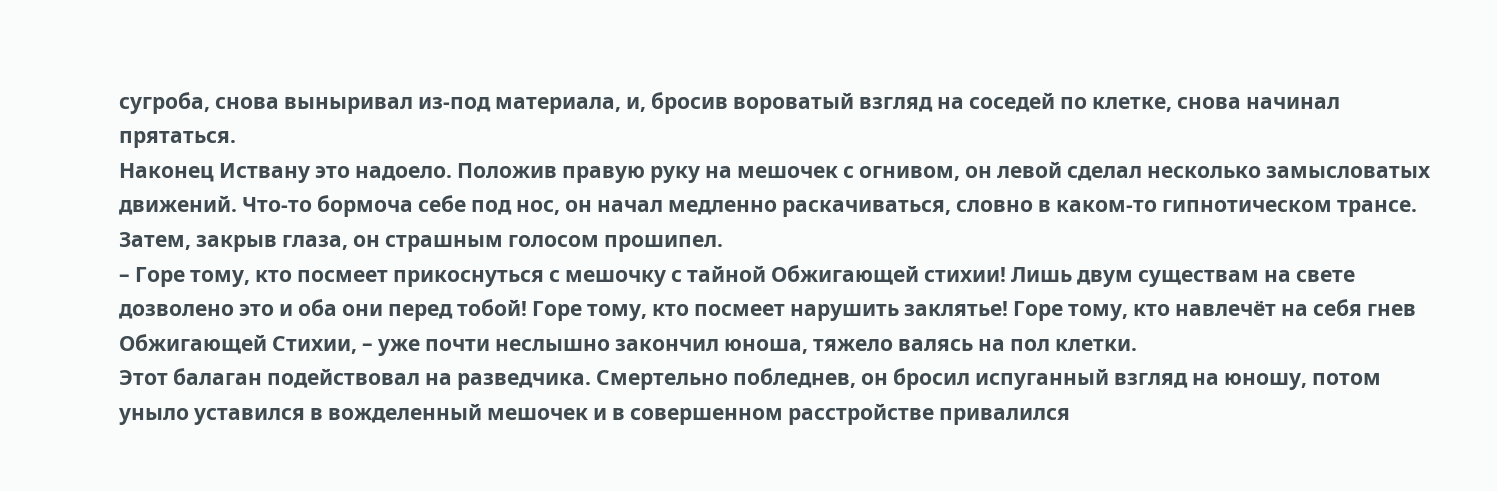сугроба, снова выныривал из-под материала, и, бросив вороватый взгляд на соседей по клетке, снова начинал прятаться.
Наконец Иствану это надоело. Положив правую руку на мешочек с огнивом, он левой сделал несколько замысловатых движений. Что-то бормоча себе под нос, он начал медленно раскачиваться, словно в каком-то гипнотическом трансе. Затем, закрыв глаза, он страшным голосом прошипел.
– Горе тому, кто посмеет прикоснуться с мешочку с тайной Обжигающей стихии! Лишь двум существам на свете дозволено это и оба они перед тобой! Горе тому, кто посмеет нарушить заклятье! Горе тому, кто навлечёт на себя гнев Обжигающей Стихии, – уже почти неслышно закончил юноша, тяжело валясь на пол клетки.
Этот балаган подействовал на разведчика. Смертельно побледнев, он бросил испуганный взгляд на юношу, потом уныло уставился в вожделенный мешочек и в совершенном расстройстве привалился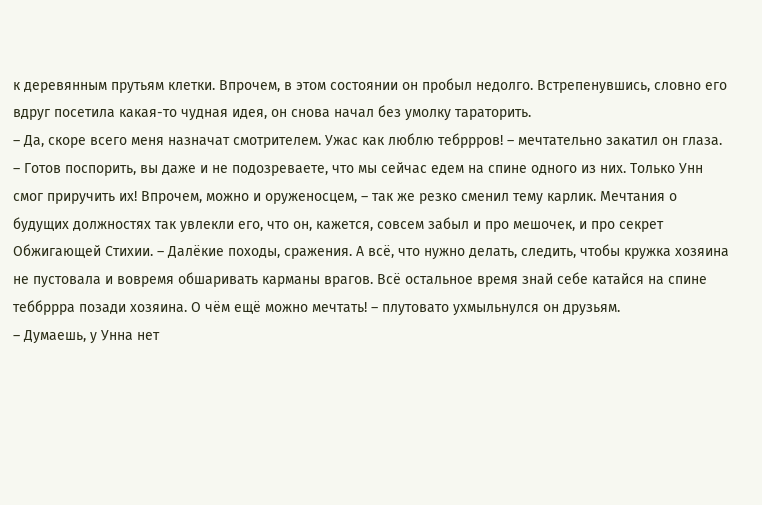к деревянным прутьям клетки. Впрочем, в этом состоянии он пробыл недолго. Встрепенувшись, словно его вдруг посетила какая-то чудная идея, он снова начал без умолку тараторить.
– Да, скоре всего меня назначат смотрителем. Ужас как люблю тебррров! – мечтательно закатил он глаза. – Готов поспорить, вы даже и не подозреваете, что мы сейчас едем на спине одного из них. Только Унн смог приручить их! Впрочем, можно и оруженосцем, – так же резко сменил тему карлик. Мечтания о будущих должностях так увлекли его, что он, кажется, совсем забыл и про мешочек, и про секрет Обжигающей Стихии. – Далёкие походы, сражения. А всё, что нужно делать, следить, чтобы кружка хозяина не пустовала и вовремя обшаривать карманы врагов. Всё остальное время знай себе катайся на спине теббррра позади хозяина. О чём ещё можно мечтать! – плутовато ухмыльнулся он друзьям.
– Думаешь, у Унна нет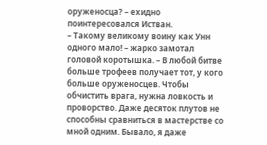оруженосца? – ехидно поинтересовался Истван.
– Такому великому воину как Унн одного мало! – жарко замотал головой коротышка. – В любой битве больше трофеев получает тот, у кого больше оруженосцев. Чтобы обчистить врага, нужна ловкость и проворство. Даже десяток плутов не способны сравниться в мастерстве со мной одним. Бывало, я даже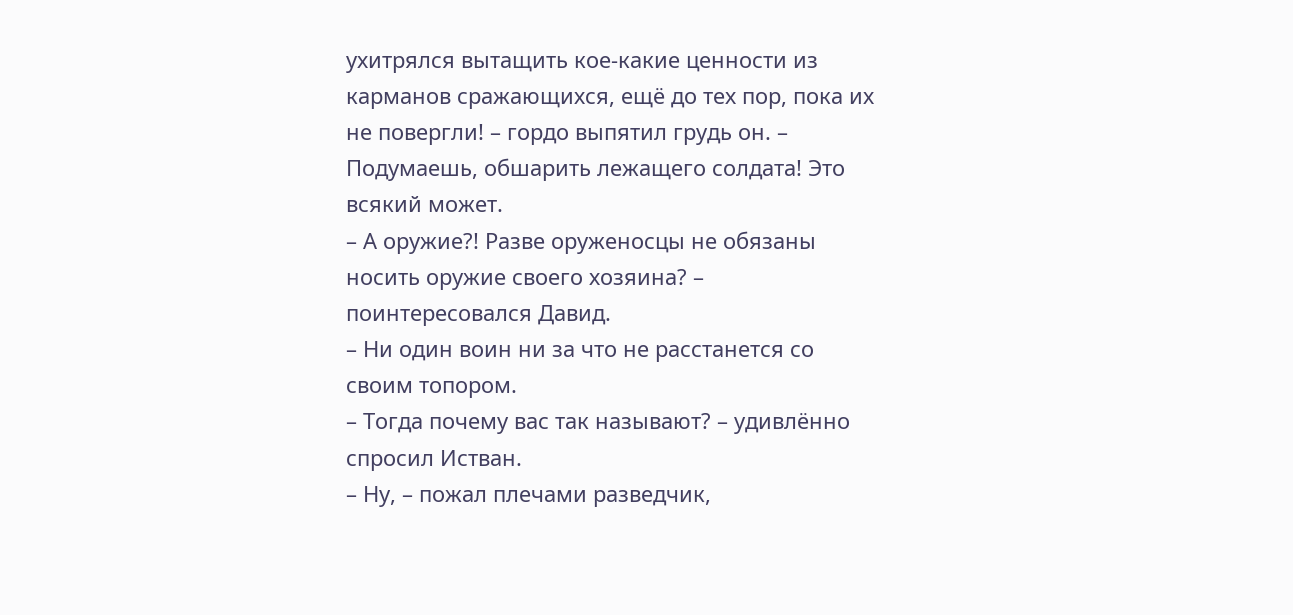ухитрялся вытащить кое-какие ценности из карманов сражающихся, ещё до тех пор, пока их не повергли! – гордо выпятил грудь он. – Подумаешь, обшарить лежащего солдата! Это всякий может.
– А оружие?! Разве оруженосцы не обязаны носить оружие своего хозяина? – поинтересовался Давид.
– Ни один воин ни за что не расстанется со своим топором.
– Тогда почему вас так называют? – удивлённо спросил Истван.
– Ну, – пожал плечами разведчик,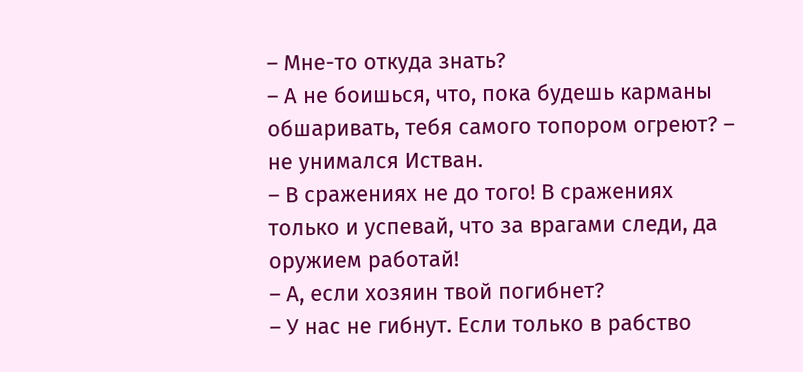– Мне-то откуда знать?
– А не боишься, что, пока будешь карманы обшаривать, тебя самого топором огреют? – не унимался Истван.
– В сражениях не до того! В сражениях только и успевай, что за врагами следи, да оружием работай!
– А, если хозяин твой погибнет?
– У нас не гибнут. Если только в рабство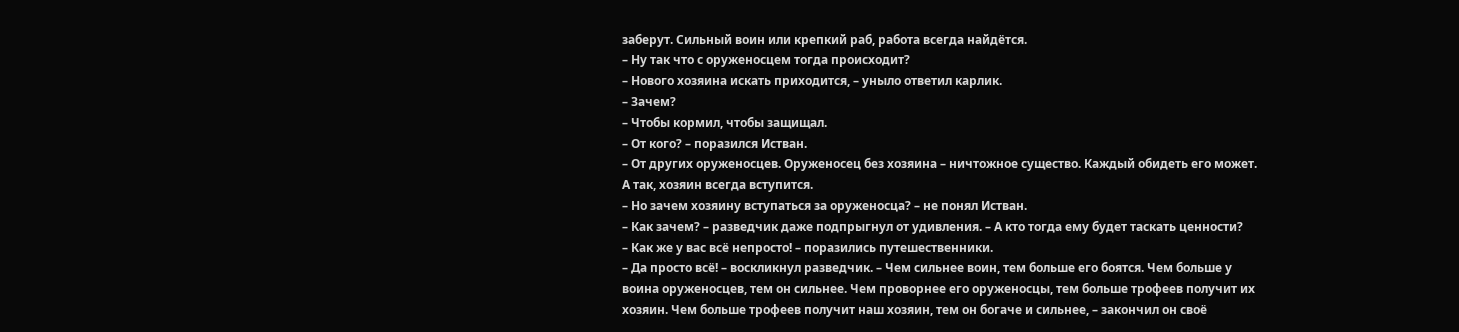заберут. Сильный воин или крепкий раб, работа всегда найдётся.
– Ну так что с оруженосцем тогда происходит?
– Нового хозяина искать приходится, – уныло ответил карлик.
– Зачем?
– Чтобы кормил, чтобы защищал.
– От кого? – поразился Истван.
– От других оруженосцев. Оруженосец без хозяина – ничтожное существо. Каждый обидеть его может. А так, хозяин всегда вступится.
– Но зачем хозяину вступаться за оруженосца? – не понял Истван.
– Как зачем? – разведчик даже подпрыгнул от удивления. – А кто тогда ему будет таскать ценности?
– Как же у вас всё непросто! – поразились путешественники.
– Да просто всё! – воскликнул разведчик. – Чем сильнее воин, тем больше его боятся. Чем больше у воина оруженосцев, тем он сильнее. Чем проворнее его оруженосцы, тем больше трофеев получит их хозяин. Чем больше трофеев получит наш хозяин, тем он богаче и сильнее, – закончил он своё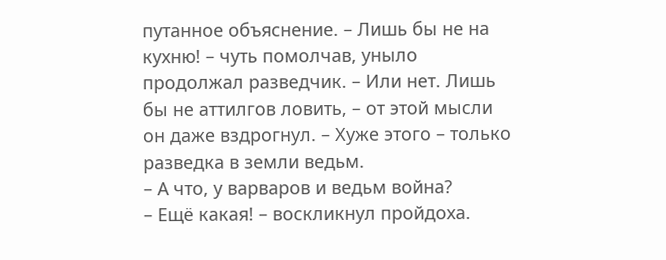путанное объяснение. – Лишь бы не на кухню! – чуть помолчав, уныло продолжал разведчик. – Или нет. Лишь бы не аттилгов ловить, – от этой мысли он даже вздрогнул. – Хуже этого – только разведка в земли ведьм.
– А что, у варваров и ведьм война?
– Ещё какая! – воскликнул пройдоха.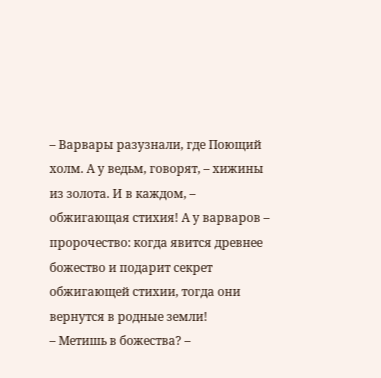– Варвары разузнали, где Поющий холм. А у ведьм, говорят, – хижины из золота. И в каждом, – обжигающая стихия! А у варваров – пророчество: когда явится древнее божество и подарит секрет обжигающей стихии, тогда они вернутся в родные земли!
– Метишь в божества? –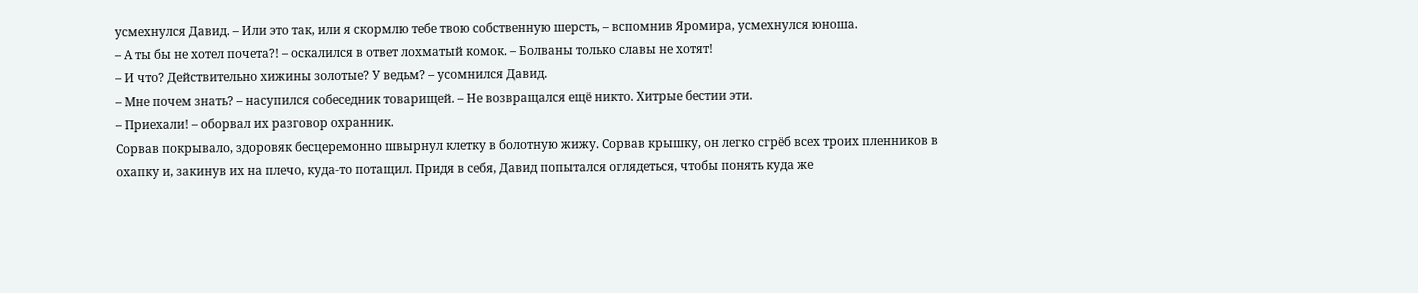усмехнулся Давид. – Или это так, или я скормлю тебе твою собственную шерсть, – вспомнив Яромира, усмехнулся юноша.
– А ты бы не хотел почета?! – оскалился в ответ лохматый комок. – Болваны только славы не хотят!
– И что? Действительно хижины золотые? У ведьм? – усомнился Давид.
– Мне почем знать? – насупился собеседник товарищей. – Не возвращался ещё никто. Хитрые бестии эти.
– Приехали! – оборвал их разговор охранник.
Сорвав покрывало, здоровяк бесцеремонно швырнул клетку в болотную жижу. Сорвав крышку, он легко сгрёб всех троих пленников в охапку и, закинув их на плечо, куда-то потащил. Придя в себя, Давид попытался оглядеться, чтобы понять куда же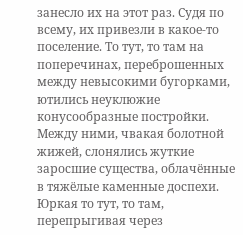занесло их на этот раз. Судя по всему, их привезли в какое-то поселение. То тут, то там на поперечинах, переброшенных между невысокими бугорками, ютились неуклюжие конусообразные постройки. Между ними, чвакая болотной жижей, слонялись жуткие заросшие существа, облачённые в тяжёлые каменные доспехи. Юркая то тут, то там, перепрыгивая через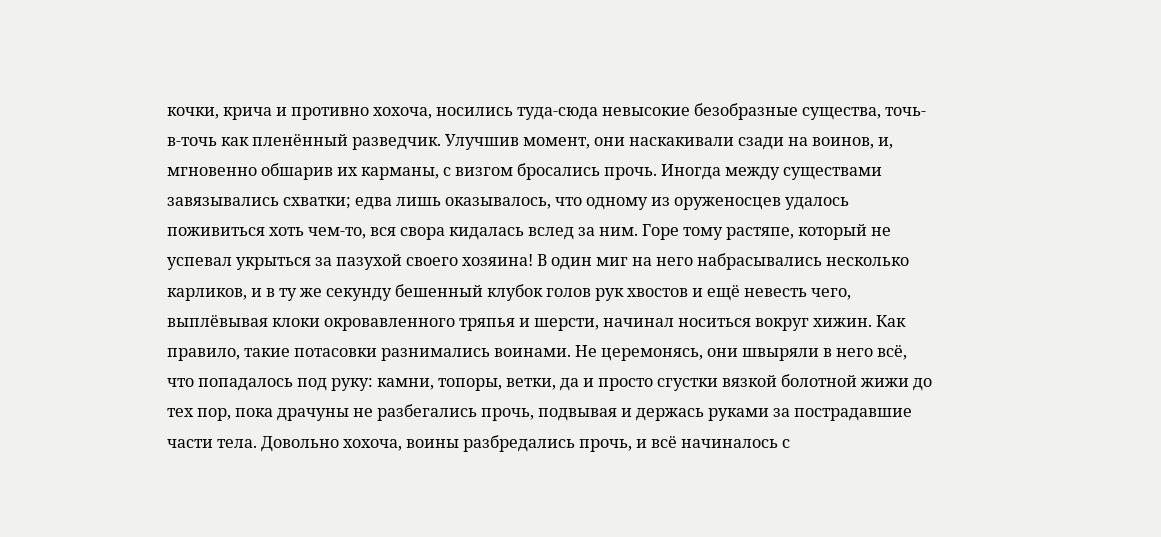кочки, крича и противно хохоча, носились туда-сюда невысокие безобразные существа, точь-в-точь как пленённый разведчик. Улучшив момент, они наскакивали сзади на воинов, и, мгновенно обшарив их карманы, с визгом бросались прочь. Иногда между существами завязывались схватки; едва лишь оказывалось, что одному из оруженосцев удалось поживиться хоть чем-то, вся свора кидалась вслед за ним. Горе тому растяпе, который не успевал укрыться за пазухой своего хозяина! В один миг на него набрасывались несколько карликов, и в ту же секунду бешенный клубок голов рук хвостов и ещё невесть чего, выплёвывая клоки окровавленного тряпья и шерсти, начинал носиться вокруг хижин. Как правило, такие потасовки разнимались воинами. Не церемонясь, они швыряли в него всё, что попадалось под руку: камни, топоры, ветки, да и просто сгустки вязкой болотной жижи до тех пор, пока драчуны не разбегались прочь, подвывая и держась руками за пострадавшие части тела. Довольно хохоча, воины разбредались прочь, и всё начиналось с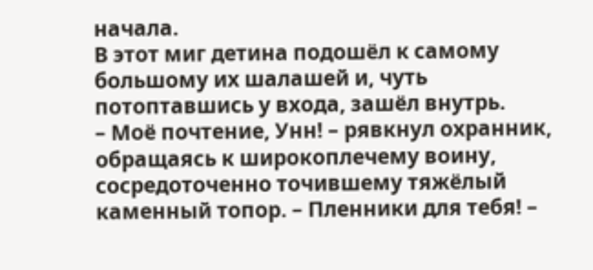начала.
В этот миг детина подошёл к самому большому их шалашей и, чуть потоптавшись у входа, зашёл внутрь.
– Моё почтение, Унн! – рявкнул охранник, обращаясь к широкоплечему воину, сосредоточенно точившему тяжёлый каменный топор. – Пленники для тебя! –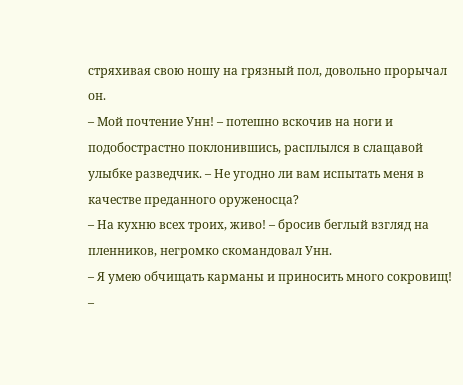стряхивая свою ношу на грязный пол, довольно прорычал он.
– Мой почтение Унн! – потешно вскочив на ноги и подобострастно поклонившись, расплылся в слащавой улыбке разведчик. – Не угодно ли вам испытать меня в качестве преданного оруженосца?
– На кухню всех троих, живо! – бросив беглый взгляд на пленников, негромко скомандовал Унн.
– Я умею обчищать карманы и приносить много сокровищ! –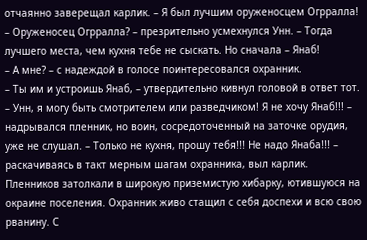отчаянно заверещал карлик. – Я был лучшим оруженосцем Огрралла!
– Оруженосец Огрралла? – презрительно усмехнулся Унн. – Тогда лучшего места, чем кухня тебе не сыскать. Но сначала – Янаб!
– А мне? – с надеждой в голосе поинтересовался охранник.
– Ты им и устроишь Янаб, – утвердительно кивнул головой в ответ тот.
– Унн, я могу быть смотрителем или разведчиком! Я не хочу Янаб!!! – надрывался пленник, но воин, сосредоточенный на заточке орудия, уже не слушал. – Только не кухня, прошу тебя!!! Не надо Янаба!!! – раскачиваясь в такт мерным шагам охранника, выл карлик.
Пленников затолкали в широкую приземистую хибарку, ютившуюся на окраине поселения. Охранник живо стащил с себя доспехи и всю свою рванину. С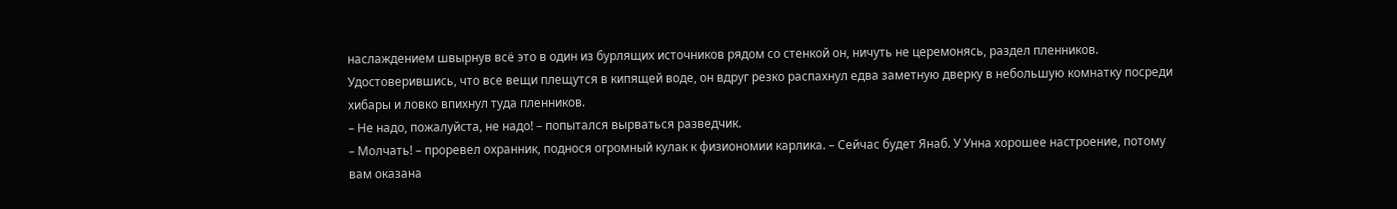наслаждением швырнув всё это в один из бурлящих источников рядом со стенкой он, ничуть не церемонясь, раздел пленников. Удостоверившись, что все вещи плещутся в кипящей воде, он вдруг резко распахнул едва заметную дверку в небольшую комнатку посреди хибары и ловко впихнул туда пленников.
– Не надо, пожалуйста, не надо! – попытался вырваться разведчик.
– Молчать! – проревел охранник, поднося огромный кулак к физиономии карлика. – Сейчас будет Янаб. У Унна хорошее настроение, потому вам оказана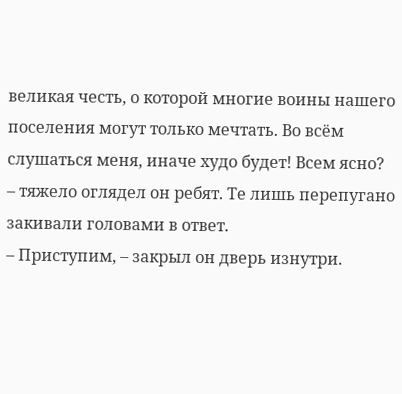великая честь, о которой многие воины нашего поселения могут только мечтать. Во всём слушаться меня, иначе худо будет! Всем ясно? – тяжело оглядел он ребят. Те лишь перепугано закивали головами в ответ.
– Приступим, – закрыл он дверь изнутри.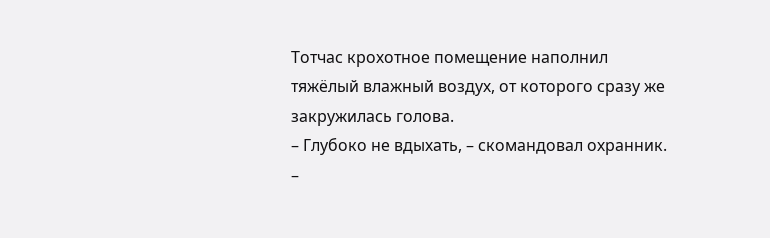Тотчас крохотное помещение наполнил тяжёлый влажный воздух, от которого сразу же закружилась голова.
– Глубоко не вдыхать, – скомандовал охранник. –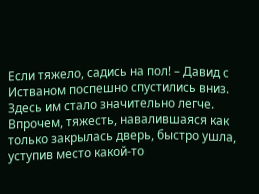Если тяжело, садись на пол! – Давид с Истваном поспешно спустились вниз. Здесь им стало значительно легче. Впрочем, тяжесть, навалившаяся как только закрылась дверь, быстро ушла, уступив место какой-то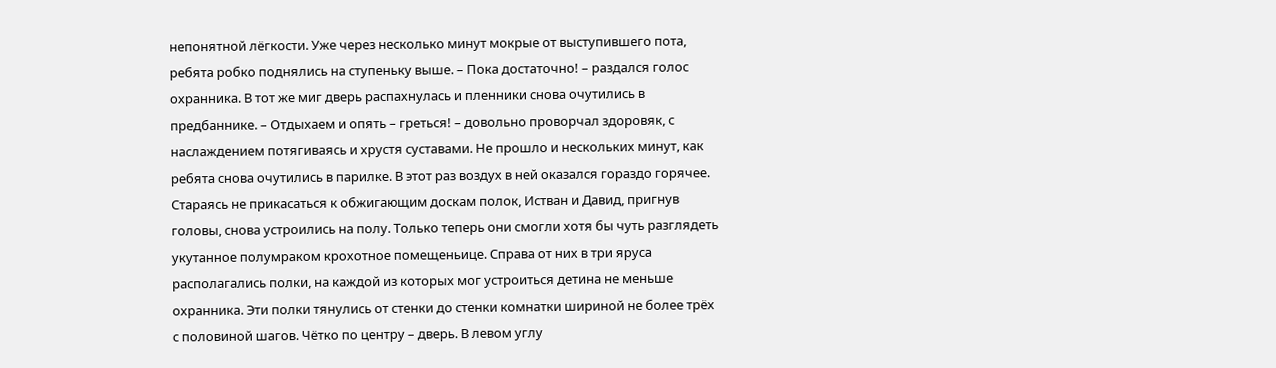непонятной лёгкости. Уже через несколько минут мокрые от выступившего пота, ребята робко поднялись на ступеньку выше. – Пока достаточно! – раздался голос охранника. В тот же миг дверь распахнулась и пленники снова очутились в предбаннике. – Отдыхаем и опять – греться! – довольно проворчал здоровяк, с наслаждением потягиваясь и хрустя суставами. Не прошло и нескольких минут, как ребята снова очутились в парилке. В этот раз воздух в ней оказался гораздо горячее. Стараясь не прикасаться к обжигающим доскам полок, Истван и Давид, пригнув головы, снова устроились на полу. Только теперь они смогли хотя бы чуть разглядеть укутанное полумраком крохотное помещеньице. Справа от них в три яруса располагались полки, на каждой из которых мог устроиться детина не меньше охранника. Эти полки тянулись от стенки до стенки комнатки шириной не более трёх с половиной шагов. Чётко по центру – дверь. В левом углу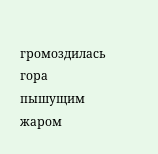громоздилась гора пышущим жаром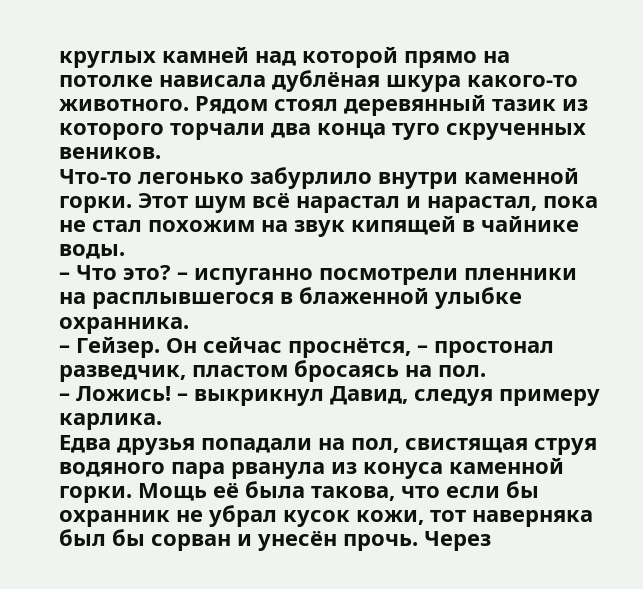круглых камней над которой прямо на потолке нависала дублёная шкура какого-то животного. Рядом стоял деревянный тазик из которого торчали два конца туго скрученных веников.
Что-то легонько забурлило внутри каменной горки. Этот шум всё нарастал и нарастал, пока не стал похожим на звук кипящей в чайнике воды.
– Что это? – испуганно посмотрели пленники на расплывшегося в блаженной улыбке охранника.
– Гейзер. Он сейчас проснётся, – простонал разведчик, пластом бросаясь на пол.
– Ложись! – выкрикнул Давид, следуя примеру карлика.
Едва друзья попадали на пол, свистящая струя водяного пара рванула из конуса каменной горки. Мощь её была такова, что если бы охранник не убрал кусок кожи, тот наверняка был бы сорван и унесён прочь. Через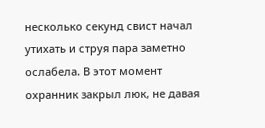несколько секунд свист начал утихать и струя пара заметно ослабела. В этот момент охранник закрыл люк, не давая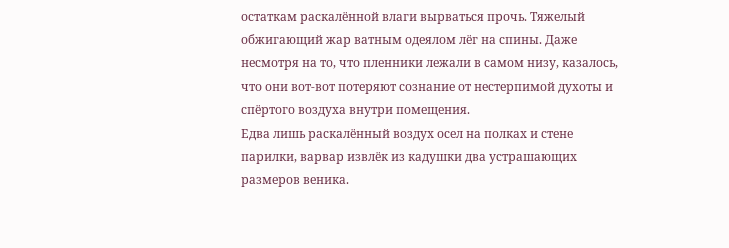остаткам раскалённой влаги вырваться прочь. Тяжелый обжигающий жар ватным одеялом лёг на спины. Даже несмотря на то, что пленники лежали в самом низу, казалось, что они вот-вот потеряют сознание от нестерпимой духоты и спёртого воздуха внутри помещения.
Едва лишь раскалённый воздух осел на полках и стене парилки, варвар извлёк из кадушки два устрашающих размеров веника.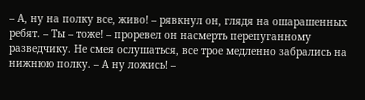– А, ну на полку все, живо! – рявкнул он, глядя на ошарашенных ребят. – Ты – тоже! – проревел он насмерть перепуганному разведчику. Не смея ослушаться, все трое медленно забрались на нижнюю полку. – А ну ложись! –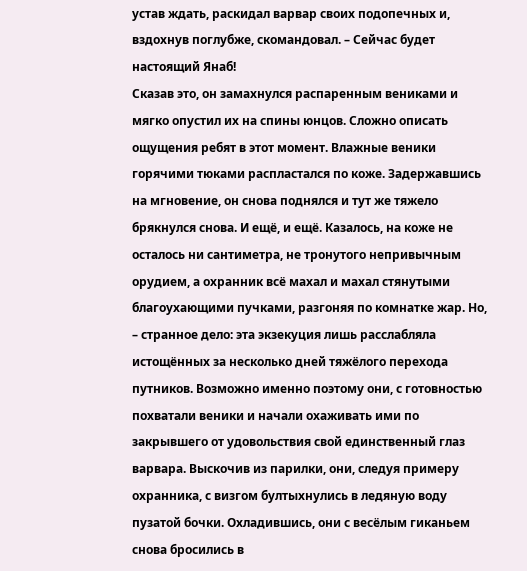устав ждать, раскидал варвар своих подопечных и, вздохнув поглубже, скомандовал. – Сейчас будет настоящий Янаб!
Сказав это, он замахнулся распаренным вениками и мягко опустил их на спины юнцов. Сложно описать ощущения ребят в этот момент. Влажные веники горячими тюками распластался по коже. Задержавшись на мгновение, он снова поднялся и тут же тяжело брякнулся снова. И ещё, и ещё. Казалось, на коже не осталось ни сантиметра, не тронутого непривычным орудием, а охранник всё махал и махал стянутыми благоухающими пучками, разгоняя по комнатке жар. Но, – странное дело: эта экзекуция лишь расслабляла истощённых за несколько дней тяжёлого перехода путников. Возможно именно поэтому они, с готовностью похватали веники и начали охаживать ими по закрывшего от удовольствия свой единственный глаз варвара. Выскочив из парилки, они, следуя примеру охранника, с визгом бултыхнулись в ледяную воду пузатой бочки. Охладившись, они с весёлым гиканьем снова бросились в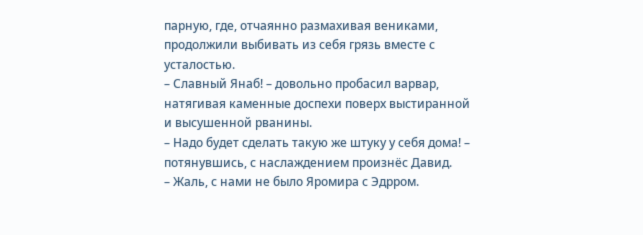парную, где, отчаянно размахивая вениками, продолжили выбивать из себя грязь вместе с усталостью.
– Славный Янаб! – довольно пробасил варвар, натягивая каменные доспехи поверх выстиранной и высушенной рванины.
– Надо будет сделать такую же штуку у себя дома! – потянувшись, с наслаждением произнёс Давид.
– Жаль, с нами не было Яромира с Эдрром.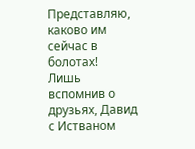Представляю, каково им сейчас в болотах!
Лишь вспомнив о друзьях, Давид с Истваном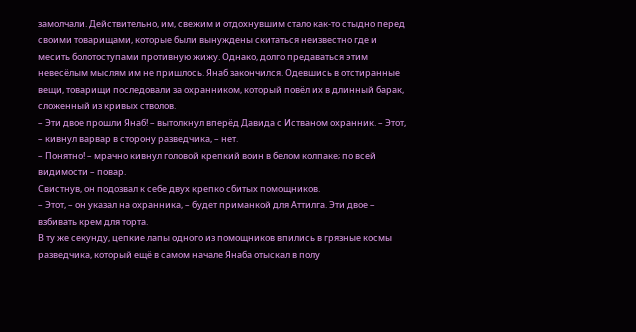замолчали. Действительно, им, свежим и отдохнувшим стало как-то стыдно перед своими товарищами, которые были вынуждены скитаться неизвестно где и месить болотоступами противную жижу. Однако, долго предаваться этим невесёлым мыслям им не пришлось. Янаб закончился. Одевшись в отстиранные вещи, товарищи последовали за охранником, который повёл их в длинный барак, сложенный из кривых стволов.
– Эти двое прошли Янаб! – вытолкнул вперёд Давида с Истваном охранник. – Этот, – кивнул варвар в сторону разведчика, – нет.
– Понятно! – мрачно кивнул головой крепкий воин в белом колпаке; по всей видимости – повар.
Свистнув, он подозвал к себе двух крепко сбитых помощников.
– Этот, – он указал на охранника, – будет приманкой для Аттилга. Эти двое – взбивать крем для торта.
В ту же секунду, цепкие лапы одного из помощников впились в грязные космы разведчика, который ещё в самом начале Янаба отыскал в полу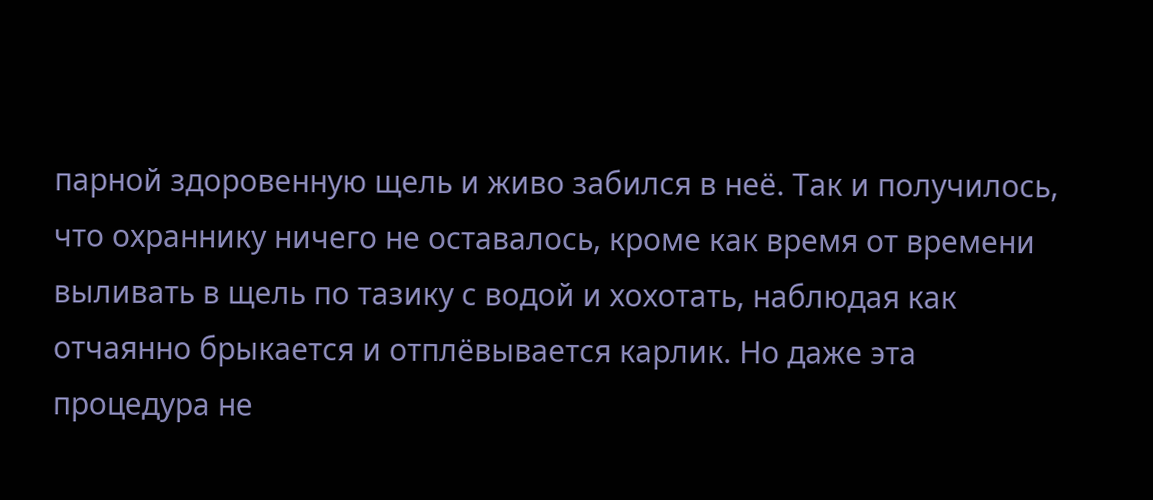парной здоровенную щель и живо забился в неё. Так и получилось, что охраннику ничего не оставалось, кроме как время от времени выливать в щель по тазику с водой и хохотать, наблюдая как отчаянно брыкается и отплёвывается карлик. Но даже эта процедура не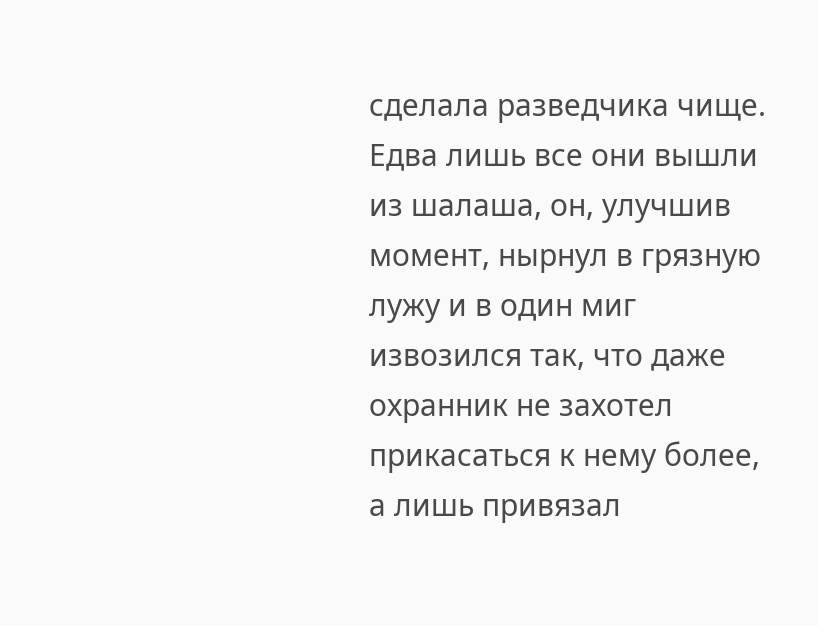сделала разведчика чище. Едва лишь все они вышли из шалаша, он, улучшив момент, нырнул в грязную лужу и в один миг извозился так, что даже охранник не захотел прикасаться к нему более, а лишь привязал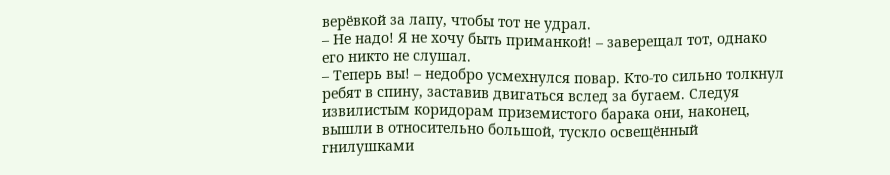верёвкой за лапу, чтобы тот не удрал.
– Не надо! Я не хочу быть приманкой! – заверещал тот, однако его никто не слушал.
– Теперь вы! – недобро усмехнулся повар. Кто-то сильно толкнул ребят в спину, заставив двигаться вслед за бугаем. Следуя извилистым коридорам приземистого барака они, наконец, вышли в относительно большой, тускло освещённый гнилушками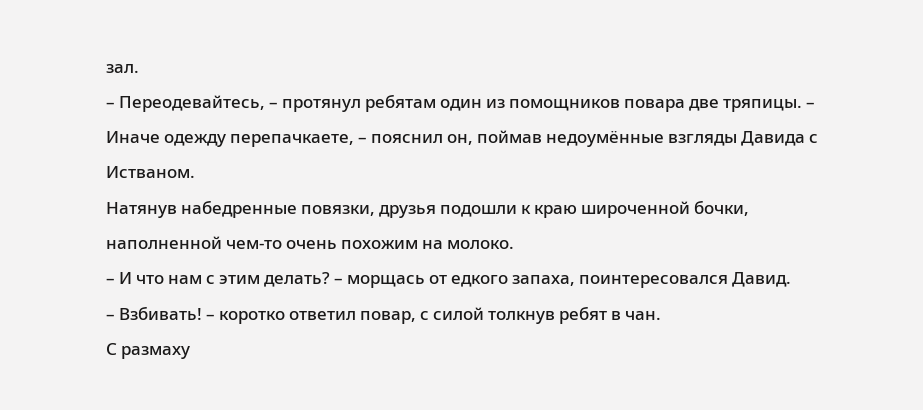зал.
– Переодевайтесь, – протянул ребятам один из помощников повара две тряпицы. – Иначе одежду перепачкаете, – пояснил он, поймав недоумённые взгляды Давида с Истваном.
Натянув набедренные повязки, друзья подошли к краю широченной бочки, наполненной чем-то очень похожим на молоко.
– И что нам с этим делать? – морщась от едкого запаха, поинтересовался Давид.
– Взбивать! – коротко ответил повар, с силой толкнув ребят в чан.
С размаху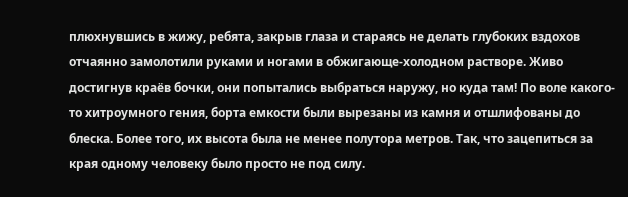плюхнувшись в жижу, ребята, закрыв глаза и стараясь не делать глубоких вздохов отчаянно замолотили руками и ногами в обжигающе-холодном растворе. Живо достигнув краёв бочки, они попытались выбраться наружу, но куда там! По воле какого-то хитроумного гения, борта емкости были вырезаны из камня и отшлифованы до блеска. Более того, их высота была не менее полутора метров. Так, что зацепиться за края одному человеку было просто не под силу.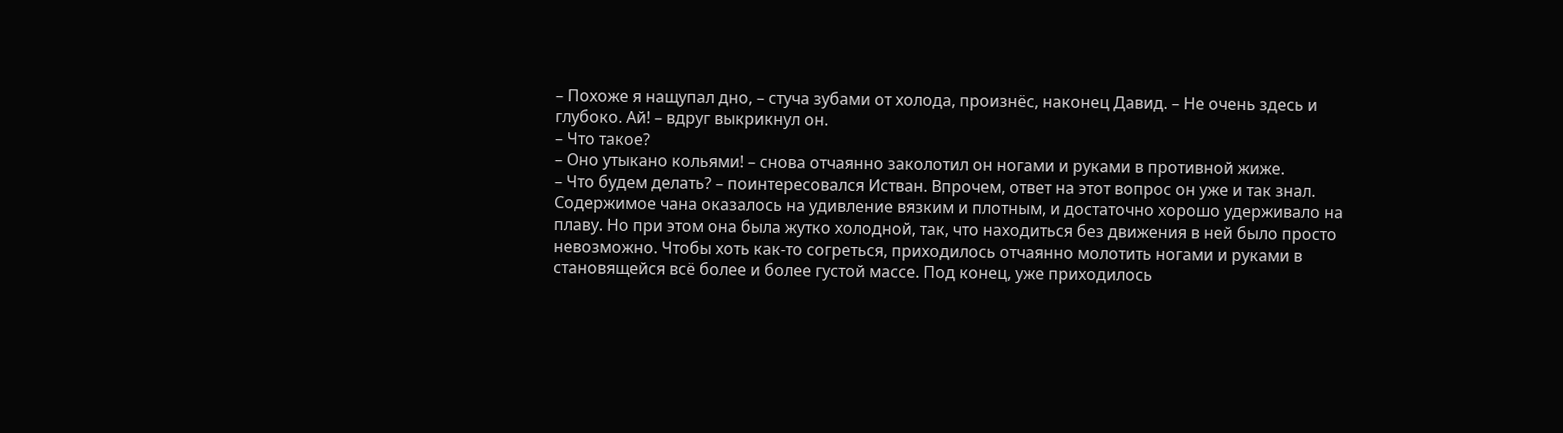– Похоже я нащупал дно, – стуча зубами от холода, произнёс, наконец Давид. – Не очень здесь и глубоко. Ай! – вдруг выкрикнул он.
– Что такое?
– Оно утыкано кольями! – снова отчаянно заколотил он ногами и руками в противной жиже.
– Что будем делать? – поинтересовался Истван. Впрочем, ответ на этот вопрос он уже и так знал.
Содержимое чана оказалось на удивление вязким и плотным, и достаточно хорошо удерживало на плаву. Но при этом она была жутко холодной, так, что находиться без движения в ней было просто невозможно. Чтобы хоть как-то согреться, приходилось отчаянно молотить ногами и руками в становящейся всё более и более густой массе. Под конец, уже приходилось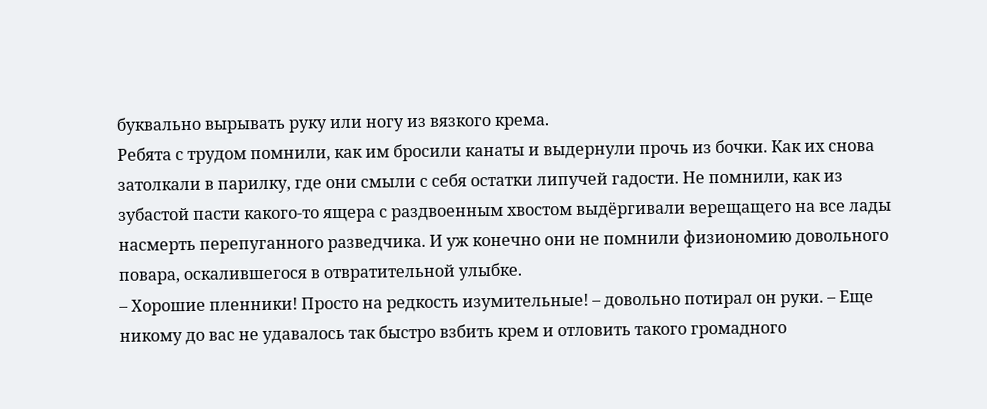буквально вырывать руку или ногу из вязкого крема.
Ребята с трудом помнили, как им бросили канаты и выдернули прочь из бочки. Как их снова затолкали в парилку, где они смыли с себя остатки липучей гадости. Не помнили, как из зубастой пасти какого-то ящера с раздвоенным хвостом выдёргивали верещащего на все лады насмерть перепуганного разведчика. И уж конечно они не помнили физиономию довольного повара, оскалившегося в отвратительной улыбке.
– Хорошие пленники! Просто на редкость изумительные! – довольно потирал он руки. – Еще никому до вас не удавалось так быстро взбить крем и отловить такого громадного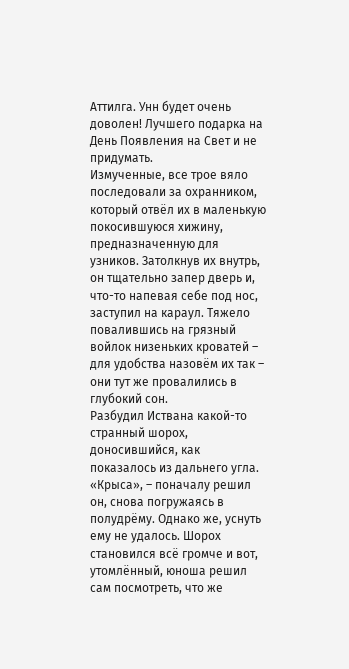Аттилга. Унн будет очень доволен! Лучшего подарка на День Появления на Свет и не придумать.
Измученные, все трое вяло последовали за охранником, который отвёл их в маленькую покосившуюся хижину, предназначенную для узников. Затолкнув их внутрь, он тщательно запер дверь и, что-то напевая себе под нос, заступил на караул. Тяжело повалившись на грязный войлок низеньких кроватей – для удобства назовём их так – они тут же провалились в глубокий сон.
Разбудил Иствана какой-то странный шорох, доносившийся, как показалось из дальнего угла. «Крыса», – поначалу решил он, снова погружаясь в полудрёму. Однако же, уснуть ему не удалось. Шорох становился всё громче и вот, утомлённый, юноша решил сам посмотреть, что же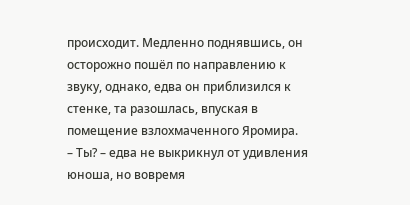происходит. Медленно поднявшись, он осторожно пошёл по направлению к звуку, однако, едва он приблизился к стенке, та разошлась, впуская в помещение взлохмаченного Яромира.
– Ты? – едва не выкрикнул от удивления юноша, но вовремя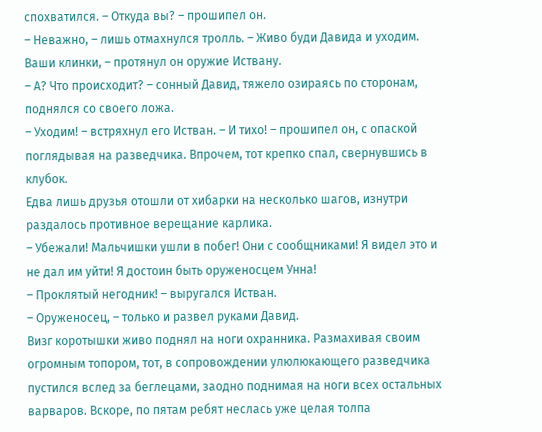спохватился. – Откуда вы? – прошипел он.
– Неважно, – лишь отмахнулся тролль. – Живо буди Давида и уходим. Ваши клинки, – протянул он оружие Иствану.
– А? Что происходит? – сонный Давид, тяжело озираясь по сторонам, поднялся со своего ложа.
– Уходим! – встряхнул его Истван. – И тихо! – прошипел он, с опаской поглядывая на разведчика. Впрочем, тот крепко спал, свернувшись в клубок.
Едва лишь друзья отошли от хибарки на несколько шагов, изнутри раздалось противное верещание карлика.
– Убежали! Мальчишки ушли в побег! Они с сообщниками! Я видел это и не дал им уйти! Я достоин быть оруженосцем Унна!
– Проклятый негодник! – выругался Истван.
– Оруженосец, – только и развел руками Давид.
Визг коротышки живо поднял на ноги охранника. Размахивая своим огромным топором, тот, в сопровождении улюлюкающего разведчика пустился вслед за беглецами, заодно поднимая на ноги всех остальных варваров. Вскоре, по пятам ребят неслась уже целая толпа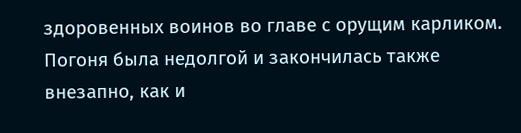здоровенных воинов во главе с орущим карликом. Погоня была недолгой и закончилась также внезапно, как и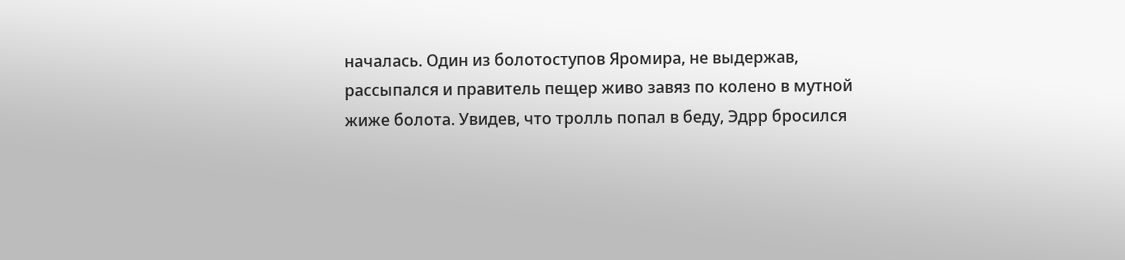началась. Один из болотоступов Яромира, не выдержав, рассыпался и правитель пещер живо завяз по колено в мутной жиже болота. Увидев, что тролль попал в беду, Эдрр бросился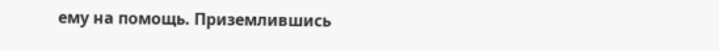ему на помощь. Приземлившись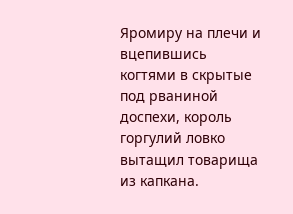Яромиру на плечи и вцепившись когтями в скрытые под рваниной доспехи, король горгулий ловко вытащил товарища из капкана.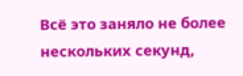Всё это заняло не более нескольких секунд,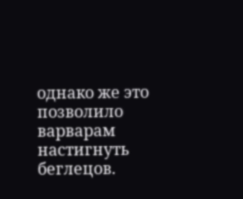однако же это позволило варварам настигнуть беглецов.